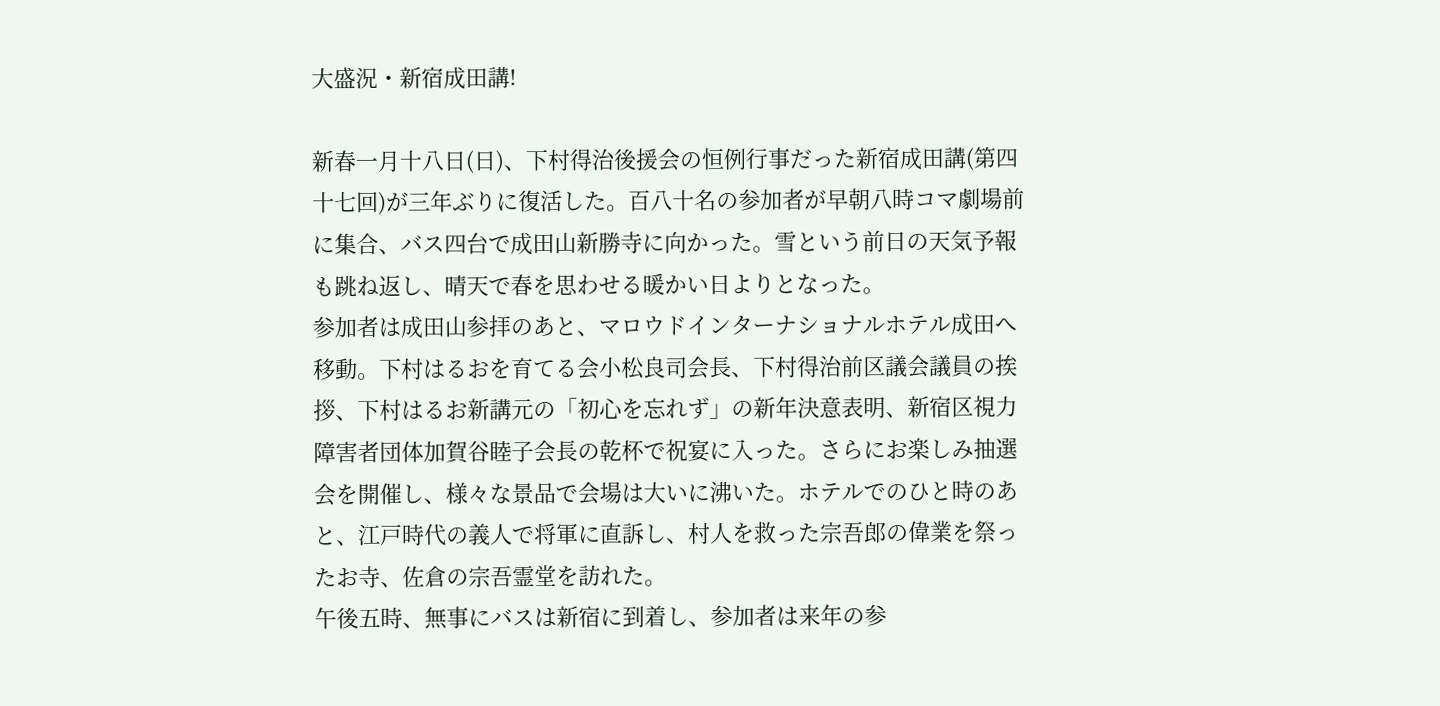大盛況・新宿成田講!

新春一月十八日(日)、下村得治後援会の恒例行事だった新宿成田講(第四十七回)が三年ぶりに復活した。百八十名の参加者が早朝八時コマ劇場前に集合、バス四台で成田山新勝寺に向かった。雪という前日の天気予報も跳ね返し、晴天で春を思わせる暖かい日よりとなった。
参加者は成田山参拝のあと、マロウドインターナショナルホテル成田へ移動。下村はるおを育てる会小松良司会長、下村得治前区議会議員の挨拶、下村はるお新講元の「初心を忘れず」の新年決意表明、新宿区視力障害者団体加賀谷睦子会長の乾杯で祝宴に入った。さらにお楽しみ抽選会を開催し、様々な景品で会場は大いに沸いた。ホテルでのひと時のあと、江戸時代の義人で将軍に直訴し、村人を救った宗吾郎の偉業を祭ったお寺、佐倉の宗吾霊堂を訪れた。
午後五時、無事にバスは新宿に到着し、参加者は来年の参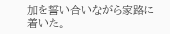加を誓い合いながら家路に着いた。